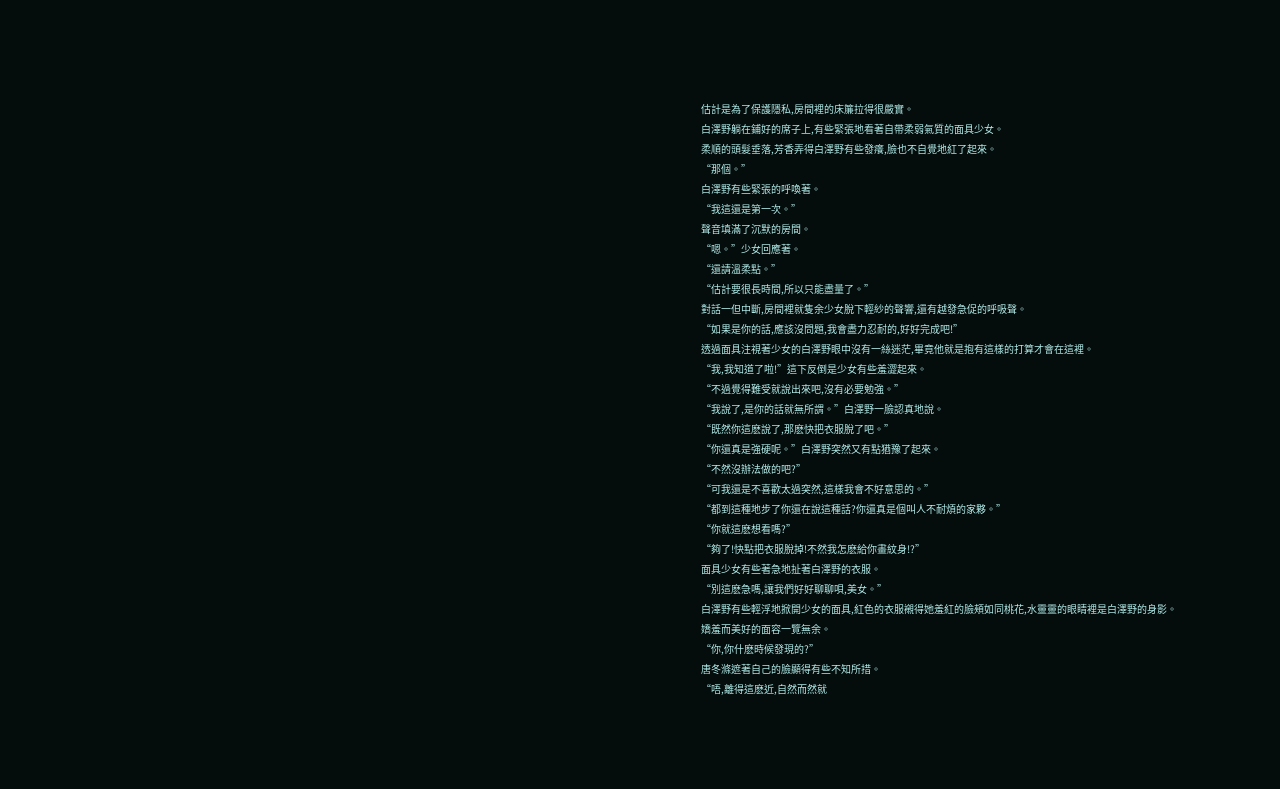估計是為了保護隱私,房間裡的床簾拉得很嚴實。
白澤野躺在鋪好的席子上,有些緊張地看著自帶柔弱氣質的面具少女。
柔順的頭髮垂落,芳香弄得白澤野有些發癢,臉也不自覺地紅了起來。
“那個。”
白澤野有些緊張的呼喚著。
“我這還是第一次。”
聲音填滿了沉默的房間。
“嗯。”少女回應著。
“還請溫柔點。”
“估計要很長時間,所以只能盡量了。”
對話一但中斷,房間裡就隻余少女脫下輕紗的聲響,還有越發急促的呼吸聲。
“如果是你的話,應該沒問題,我會盡力忍耐的,好好完成吧!”
透過面具注視著少女的白澤野眼中沒有一絲迷茫,畢竟他就是抱有這樣的打算才會在這裡。
“我,我知道了啦!”這下反倒是少女有些羞澀起來。
“不過覺得難受就說出來吧,沒有必要勉強。”
“我說了,是你的話就無所謂。”白澤野一臉認真地說。
“既然你這麽說了,那麽快把衣服脫了吧。”
“你還真是強硬呢。”白澤野突然又有點猶豫了起來。
“不然沒辦法做的吧?”
“可我還是不喜歡太過突然,這樣我會不好意思的。”
“都到這種地步了你還在說這種話?你還真是個叫人不耐煩的家夥。”
“你就這麽想看嗎?”
“夠了!快點把衣服脫掉!不然我怎麽給你畫紋身!?”
面具少女有些著急地扯著白澤野的衣服。
“別這麽急嗎,讓我們好好聊聊唄,美女。”
白澤野有些輕浮地掀開少女的面具,紅色的衣服襯得她羞紅的臉頰如同桃花,水靈靈的眼睛裡是白澤野的身影。
嬌羞而美好的面容一覽無余。
“你,你什麽時候發現的?”
唐冬滌遮著自己的臉顯得有些不知所措。
“唔,離得這麽近,自然而然就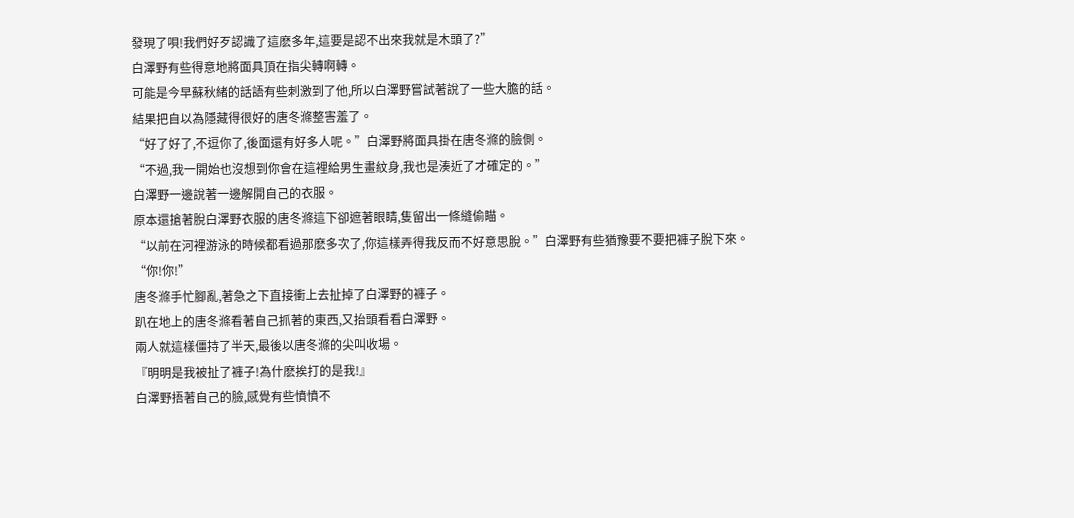發現了唄!我們好歹認識了這麽多年,這要是認不出來我就是木頭了?”
白澤野有些得意地將面具頂在指尖轉啊轉。
可能是今早蘇秋緒的話語有些刺激到了他,所以白澤野嘗試著說了一些大膽的話。
結果把自以為隱藏得很好的唐冬滌整害羞了。
“好了好了,不逗你了,後面還有好多人呢。”白澤野將面具掛在唐冬滌的臉側。
“不過,我一開始也沒想到你會在這裡給男生畫紋身,我也是湊近了才確定的。”
白澤野一邊說著一邊解開自己的衣服。
原本還搶著脫白澤野衣服的唐冬滌這下卻遮著眼睛,隻留出一條縫偷瞄。
“以前在河裡游泳的時候都看過那麽多次了,你這樣弄得我反而不好意思脫。”白澤野有些猶豫要不要把褲子脫下來。
“你!你!”
唐冬滌手忙腳亂,著急之下直接衝上去扯掉了白澤野的褲子。
趴在地上的唐冬滌看著自己抓著的東西,又抬頭看看白澤野。
兩人就這樣僵持了半天,最後以唐冬滌的尖叫收場。
『明明是我被扯了褲子!為什麽挨打的是我!』
白澤野捂著自己的臉,感覺有些憤憤不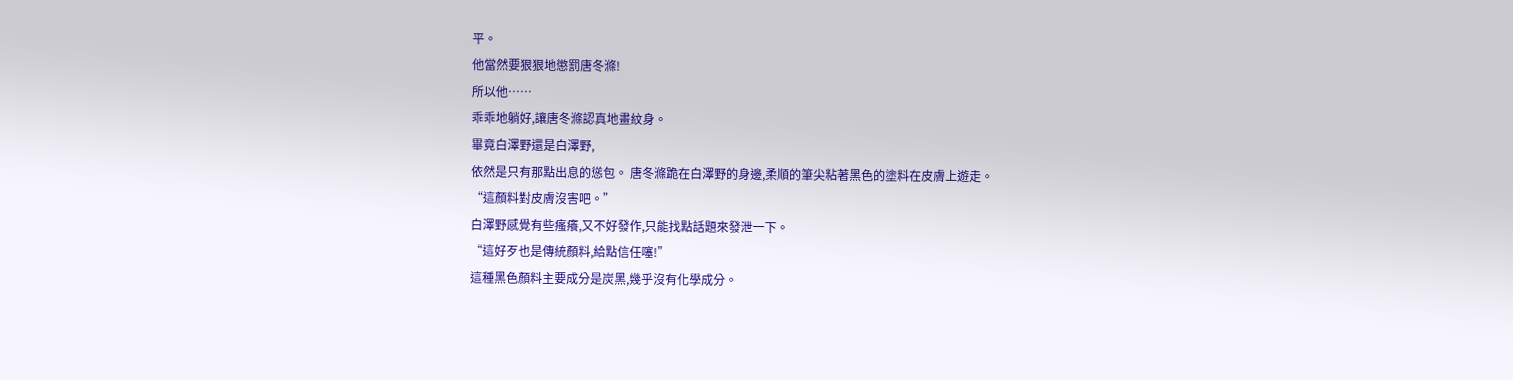平。
他當然要狠狠地懲罰唐冬滌!
所以他……
乖乖地躺好,讓唐冬滌認真地畫紋身。
畢竟白澤野還是白澤野,
依然是只有那點出息的慫包。 唐冬滌跪在白澤野的身邊,柔順的筆尖粘著黑色的塗料在皮膚上遊走。
“這顏料對皮膚沒害吧。”
白澤野感覺有些瘙癢,又不好發作,只能找點話題來發泄一下。
“這好歹也是傳統顏料,給點信任噻!”
這種黑色顏料主要成分是炭黑,幾乎沒有化學成分。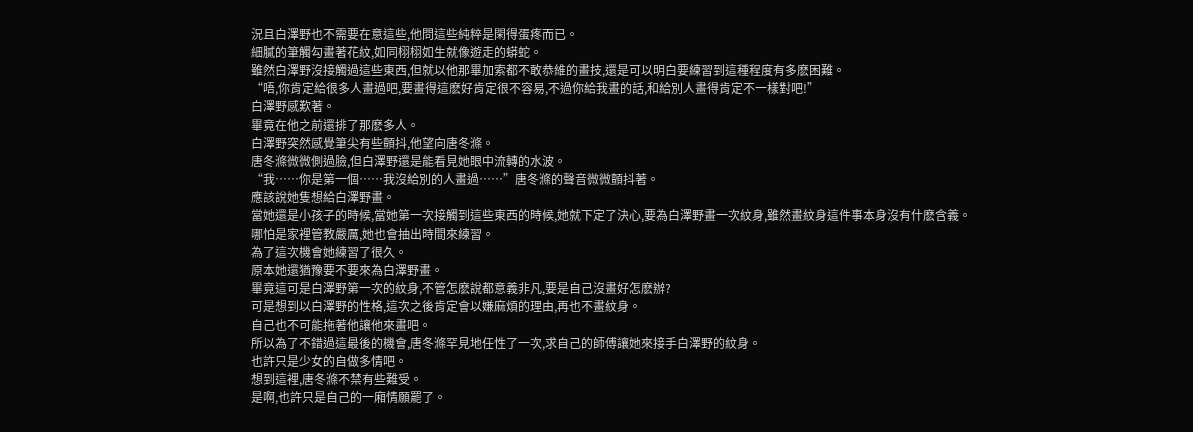況且白澤野也不需要在意這些,他問這些純粹是閑得蛋疼而已。
細膩的筆觸勾畫著花紋,如同栩栩如生就像遊走的蟒蛇。
雖然白澤野沒接觸過這些東西,但就以他那畢加索都不敢恭維的畫技,還是可以明白要練習到這種程度有多麽困難。
“唔,你肯定給很多人畫過吧,要畫得這麽好肯定很不容易,不過你給我畫的話,和給別人畫得肯定不一樣對吧!”
白澤野感歎著。
畢竟在他之前還排了那麽多人。
白澤野突然感覺筆尖有些顫抖,他望向唐冬滌。
唐冬滌微微側過臉,但白澤野還是能看見她眼中流轉的水波。
“我……你是第一個……我沒給別的人畫過……”唐冬滌的聲音微微顫抖著。
應該說她隻想給白澤野畫。
當她還是小孩子的時候,當她第一次接觸到這些東西的時候,她就下定了決心,要為白澤野畫一次紋身,雖然畫紋身這件事本身沒有什麽含義。
哪怕是家裡管教嚴厲,她也會抽出時間來練習。
為了這次機會她練習了很久。
原本她還猶豫要不要來為白澤野畫。
畢竟這可是白澤野第一次的紋身,不管怎麽說都意義非凡,要是自己沒畫好怎麽辦?
可是想到以白澤野的性格,這次之後肯定會以嫌麻煩的理由,再也不畫紋身。
自己也不可能拖著他讓他來畫吧。
所以為了不錯過這最後的機會,唐冬滌罕見地任性了一次,求自己的師傅讓她來接手白澤野的紋身。
也許只是少女的自做多情吧。
想到這裡,唐冬滌不禁有些難受。
是啊,也許只是自己的一廂情願罷了。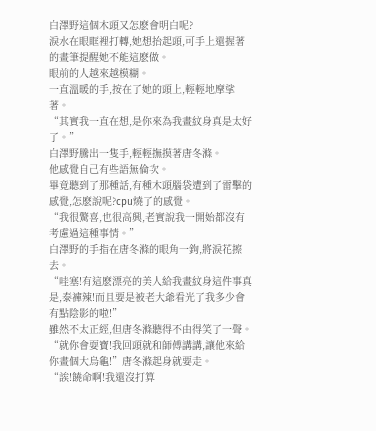白澤野這個木頭又怎麽會明白呢?
淚水在眼眶裡打轉,她想抬起頭,可手上還握著的畫筆提醒她不能這麽做。
眼前的人越來越模糊。
一直溫暖的手,按在了她的頭上,輕輕地摩挲著。
“其實我一直在想,是你來為我畫紋身真是太好了。”
白澤野騰出一隻手,輕輕撫摸著唐冬滌。
他感覺自己有些語無倫次。
畢竟聽到了那種話,有種木頭腦袋遭到了雷擊的感覺,怎麽說呢?cpu燒了的感覺。
“我很驚喜,也很高興,老實說我一開始都沒有考慮過這種事情。”
白澤野的手指在唐冬滌的眼角一鉤,將淚花擦去。
“哇塞!有這麽漂亮的美人給我畫紋身這件事真是,泰褲辣!而且要是被老大爺看光了我多少會有點陰影的啦!”
雖然不太正經,但唐冬滌聽得不由得笑了一聲。
“就你會耍寶!我回頭就和師傅講講,讓他來給你畫個大烏龜!”唐冬滌起身就要走。
“誒!饒命啊!我還沒打算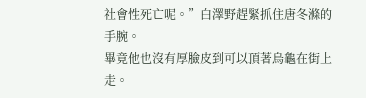社會性死亡呢。”白澤野趕緊抓住唐冬滌的手腕。
畢竟他也沒有厚臉皮到可以頂著烏龜在街上走。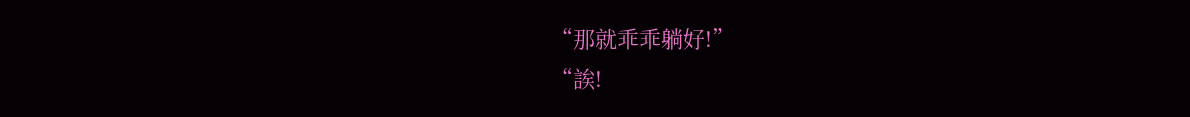“那就乖乖躺好!”
“誒!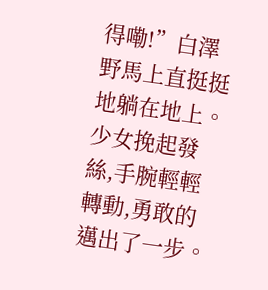得嘞!”白澤野馬上直挺挺地躺在地上。
少女挽起發絲,手腕輕輕轉動,勇敢的邁出了一步。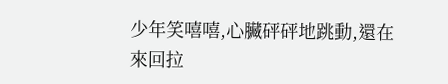少年笑嘻嘻,心臟砰砰地跳動,還在來回拉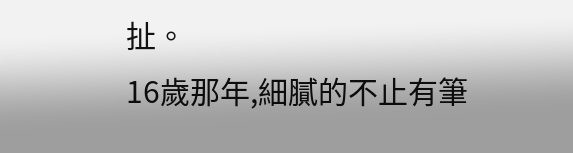扯。
16歲那年,細膩的不止有筆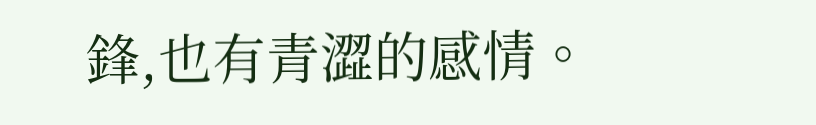鋒,也有青澀的感情。